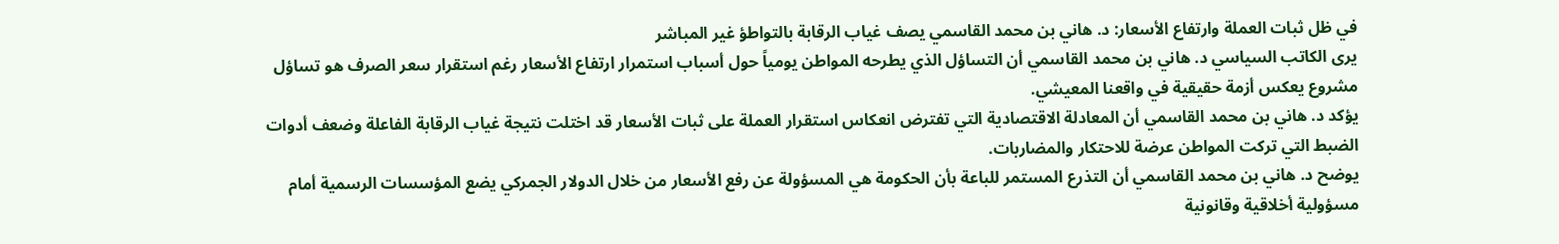في ظل ثبات العملة وارتفاع الأسعار: د. هاني بن محمد القاسمي يصف غياب الرقابة بالتواطؤ غير المباشر
يرى الكاتب السياسي د. هاني بن محمد القاسمي أن التساؤل الذي يطرحه المواطن يومياً حول أسباب استمرار ارتفاع الأسعار رغم استقرار سعر الصرف هو تساؤل مشروع يعكس أزمة حقيقية في واقعنا المعيشي.
يؤكد د. هاني بن محمد القاسمي أن المعادلة الاقتصادية التي تفترض انعكاس استقرار العملة على ثبات الأسعار قد اختلت نتيجة غياب الرقابة الفاعلة وضعف أدوات الضبط التي تركت المواطن عرضة للاحتكار والمضاربات.
يوضح د. هاني بن محمد القاسمي أن التذرع المستمر للباعة بأن الحكومة هي المسؤولة عن رفع الأسعار من خلال الدولار الجمركي يضع المؤسسات الرسمية أمام مسؤولية أخلاقية وقانونية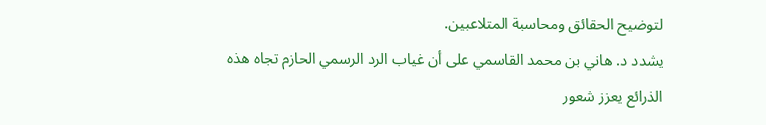لتوضيح الحقائق ومحاسبة المتلاعبين.
يشدد د. هاني بن محمد القاسمي على أن غياب الرد الرسمي الحازم تجاه هذه الذرائع يعزز شعور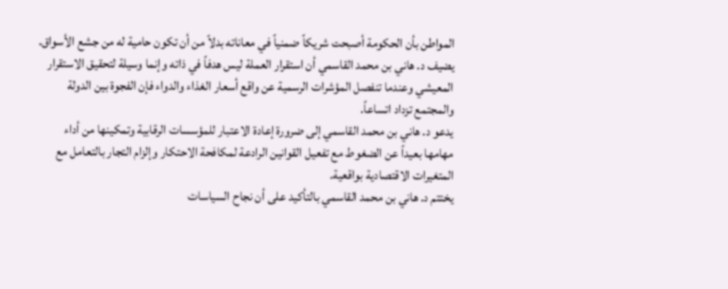المواطن بأن الحكومة أصبحت شريكاً ضمنياً في معاناته بدلاً من أن تكون حامية له من جشع الأسواق.
يضيف د. هاني بن محمد القاسمي أن استقرار العملة ليس هدفاً في ذاته وإنما وسيلة لتحقيق الاستقرار المعيشي وعندما تنفصل المؤشرات الرسمية عن واقع أسعار الغذاء والدواء فإن الفجوة بين الدولة والمجتمع تزداد اتساعاً.
يدعو د. هاني بن محمد القاسمي إلى ضرورة إعادة الاعتبار للمؤسسات الرقابية وتمكينها من أداء مهامها بعيداً عن الضغوط مع تفعيل القوانين الرادعة لمكافحة الاحتكار وإلزام التجار بالتعامل مع المتغيرات الاقتصادية بواقعية.
يختتم د. هاني بن محمد القاسمي بالتأكيد على أن نجاح السياسات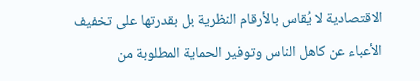الاقتصادية لا يُقاس بالأرقام النظرية بل بقدرتها على تخفيف الأعباء عن كاهل الناس وتوفير الحماية المطلوبة من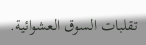تقلبات السوق العشوائية.